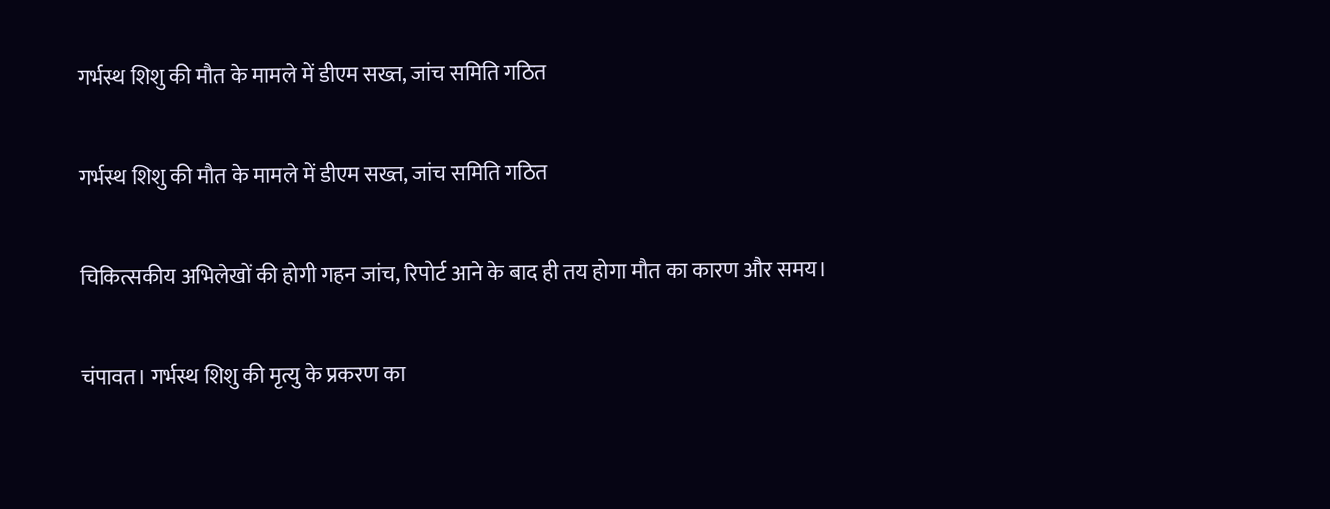गर्भस्थ शिशु की मौत के मामले में डीएम सख्त, जांच समिति गठित

गर्भस्थ शिशु की मौत के मामले में डीएम सख्त, जांच समिति गठित

चिकित्सकीय अभिलेखों की होगी गहन जांच, रिपोर्ट आने के बाद ही तय होगा मौत का कारण और समय।

चंपावत। गर्भस्थ शिशु की मृत्यु के प्रकरण का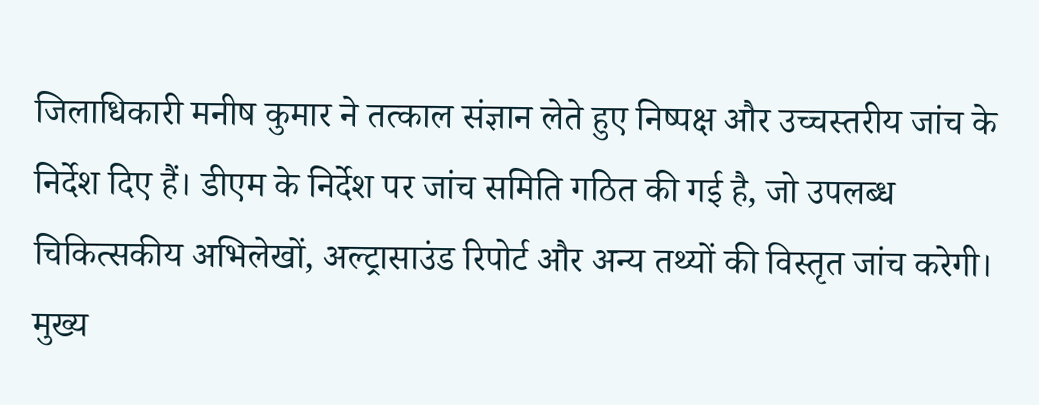जिलाधिकारी मनीष कुमार ने तत्काल संज्ञान लेते हुए निष्पक्ष और उच्चस्तरीय जांच के निर्देश दिए हैं। डीएम के निर्देश पर जांच समिति गठित की गई है, जो उपलब्ध चिकित्सकीय अभिलेखों, अल्ट्रासाउंड रिपोर्ट और अन्य तथ्यों की विस्तृत जांच करेगी। मुख्य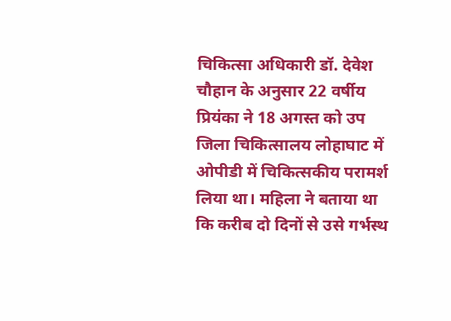चिकित्सा अधिकारी डॉ. देवेश चौहान के अनुसार 22 वर्षीय प्रियंका ने 18 अगस्त को उप जिला चिकित्सालय लोहाघाट में ओपीडी में चिकित्सकीय परामर्श लिया था। महिला ने बताया था कि करीब दो दिनों से उसे गर्भस्थ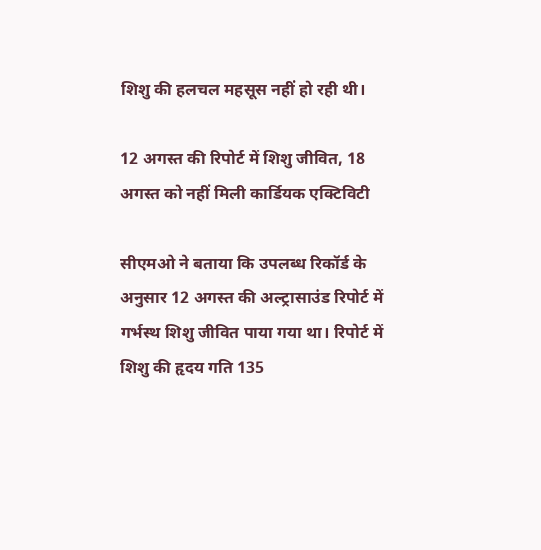शिशु की हलचल महसूस नहीं हो रही थी।

12 अगस्त की रिपोर्ट में शिशु जीवित, 18 अगस्त को नहीं मिली कार्डियक एक्टिविटी

सीएमओ ने बताया कि उपलब्ध रिकॉर्ड के अनुसार 12 अगस्त की अल्ट्रासाउंड रिपोर्ट में गर्भस्थ शिशु जीवित पाया गया था। रिपोर्ट में शिशु की हृदय गति 135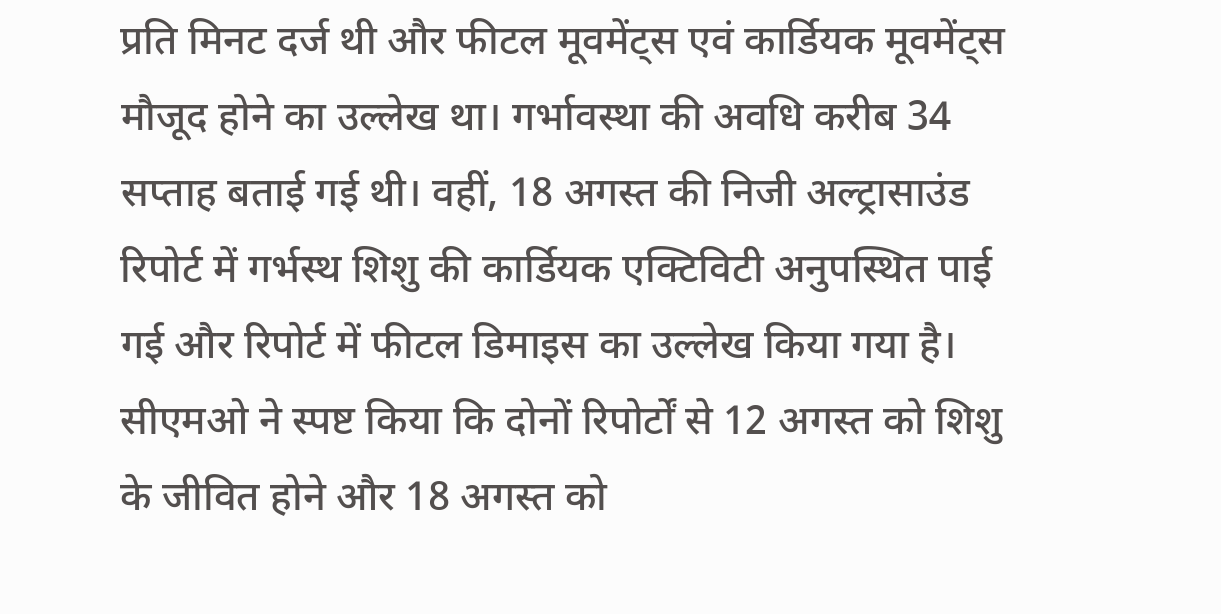प्रति मिनट दर्ज थी और फीटल मूवमेंट्स एवं कार्डियक मूवमेंट्स मौजूद होने का उल्लेख था। गर्भावस्था की अवधि करीब 34 सप्ताह बताई गई थी। वहीं, 18 अगस्त की निजी अल्ट्रासाउंड रिपोर्ट में गर्भस्थ शिशु की कार्डियक एक्टिविटी अनुपस्थित पाई गई और रिपोर्ट में फीटल डिमाइस का उल्लेख किया गया है। सीएमओ ने स्पष्ट किया कि दोनों रिपोर्टों से 12 अगस्त को शिशु के जीवित होने और 18 अगस्त को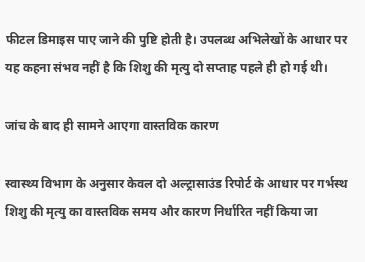फीटल डिमाइस पाए जाने की पुष्टि होती है। उपलब्ध अभिलेखों के आधार पर यह कहना संभव नहीं है कि शिशु की मृत्यु दो सप्ताह पहले ही हो गई थी।

जांच के बाद ही सामने आएगा वास्तविक कारण

स्वास्थ्य विभाग के अनुसार केवल दो अल्ट्रासाउंड रिपोर्ट के आधार पर गर्भस्थ शिशु की मृत्यु का वास्तविक समय और कारण निर्धारित नहीं किया जा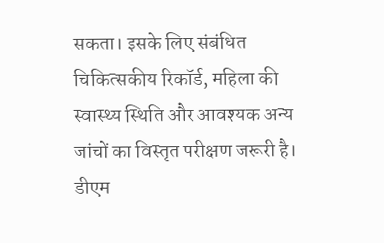सकता। इसके लिए संबंधित चिकित्सकीय रिकॉर्ड, महिला की स्वास्थ्य स्थिति और आवश्यक अन्य जांचों का विस्तृत परीक्षण जरूरी है। डीएम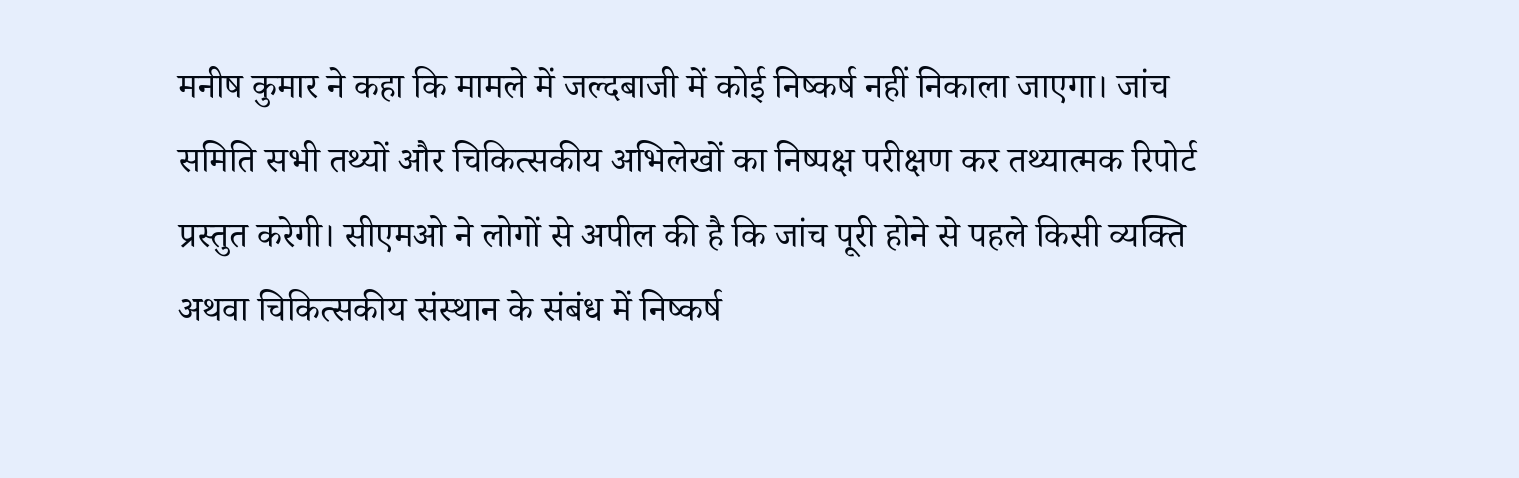मनीष कुमार ने कहा कि मामले में जल्दबाजी में कोई निष्कर्ष नहीं निकाला जाएगा। जांच समिति सभी तथ्यों और चिकित्सकीय अभिलेखों का निष्पक्ष परीक्षण कर तथ्यात्मक रिपोर्ट प्रस्तुत करेगी। सीएमओ ने लोगों से अपील की है कि जांच पूरी होने से पहले किसी व्यक्ति अथवा चिकित्सकीय संस्थान के संबंध में निष्कर्ष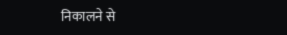निकालने से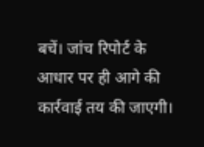बचें। जांच रिपोर्ट के आधार पर ही आगे की कार्रवाई तय की जाएगी।